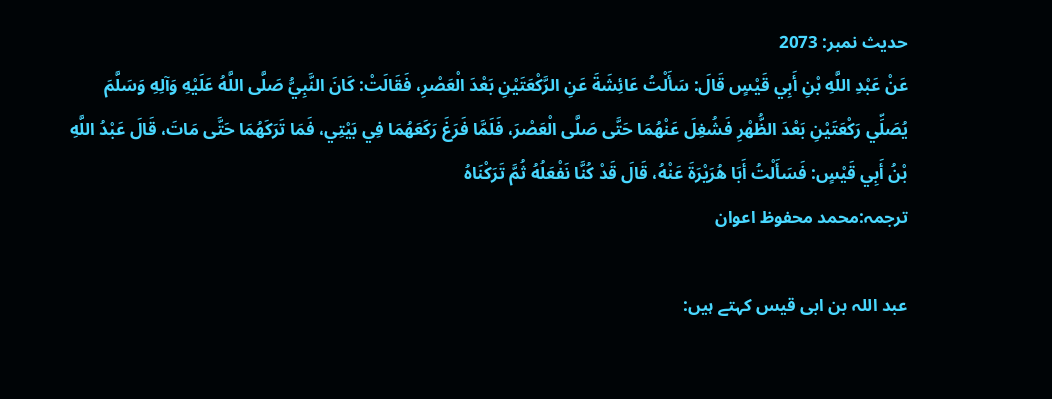حدیث نمبر: 2073
عَنْ عَبْدِ اللَّهِ بْنِ أَبِي قَيْسٍ قَالَ: سَأَلْتُ عَائِشَةَ عَنِ الرَّكْعَتَيْنِ بَعْدَ الْعَصْرِ، فَقَالَتْ: كَانَ النَّبِيُّ صَلَّى اللَّهُ عَلَيْهِ وَآلِهِ وَسَلَّمَ يُصَلِّي رَكْعَتَيْنِ بَعْدَ الظُّهْرِ فَشُغِلَ عَنْهُمَا حَتَّى صَلَّى الْعَصْرَ، فَلَمَّا فَرَغَ رَكَعَهُمَا فِي بَيْتِي، فَمَا تَرَكَهُمَا حَتَّى مَاتَ، قَالَ عَبْدُ اللَّهِ بْنُ أَبِي قَيْسٍ: فَسَأَلْتُ أَبَا هُرَيْرَةَ عَنْهُ، قَالَ قَدْ كُنَّا نَفْعَلُهُ ثُمَّ تَرَكْنَاهُ
ترجمہ:محمد محفوظ اعوان

عبد اللہ بن ابی قیس کہتے ہیں: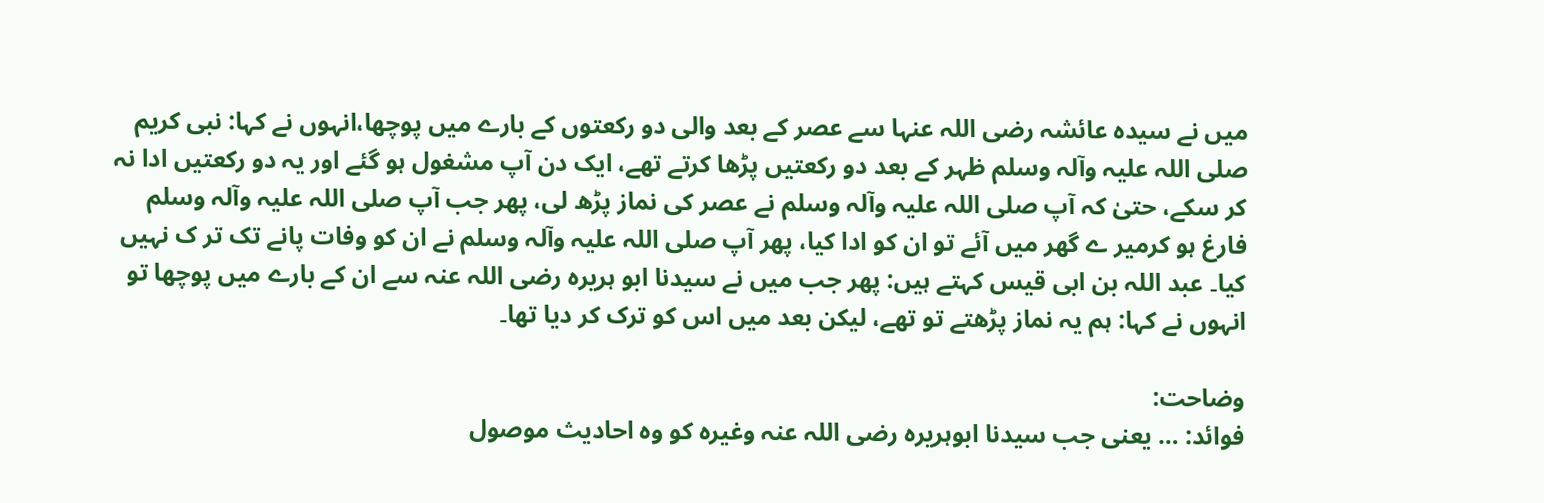میں نے سیدہ عائشہ رضی اللہ عنہا سے عصر کے بعد والی دو رکعتوں کے بارے میں پوچھا،انہوں نے کہا: نبی کریم صلی اللہ علیہ وآلہ وسلم ظہر کے بعد دو رکعتیں پڑھا کرتے تھے، ایک دن آپ مشغول ہو گئے اور یہ دو رکعتیں ادا نہ کر سکے، حتیٰ کہ آپ صلی اللہ علیہ وآلہ وسلم نے عصر کی نماز پڑھ لی، پھر جب آپ صلی اللہ علیہ وآلہ وسلم فارغ ہو کرمیر ے گھر میں آئے تو ان کو ادا کیا، پھر آپ صلی اللہ علیہ وآلہ وسلم نے ان کو وفات پانے تک تر ک نہیں کیا۔ عبد اللہ بن ابی قیس کہتے ہیں: پھر جب میں نے سیدنا ابو ہریرہ رضی اللہ عنہ سے ان کے بارے میں پوچھا تو انہوں نے کہا: ہم یہ نماز پڑھتے تو تھے، لیکن بعد میں اس کو ترک کر دیا تھا۔

وضاحت:
فوائد: … یعنی جب سیدنا ابوہریرہ رضی اللہ عنہ وغیرہ کو وہ احادیث موصول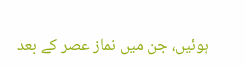ہوئیں، جن میں نماز عصر کے بعد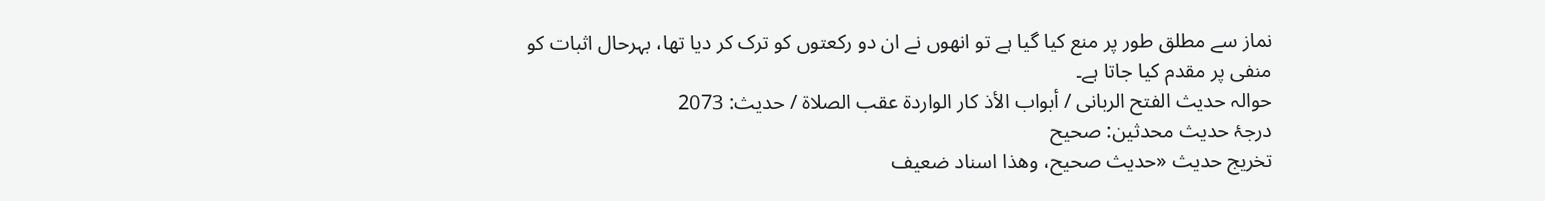نماز سے مطلق طور پر منع کیا گیا ہے تو انھوں نے ان دو رکعتوں کو ترک کر دیا تھا، بہرحال اثبات کو منفی پر مقدم کیا جاتا ہے۔
حوالہ حدیث الفتح الربانی / أبواب الأذ كار الواردة عقب الصلاة / حدیث: 2073
درجۂ حدیث محدثین: صحیح
تخریج حدیث «حديث صحيح، وھذا اسناد ضعيف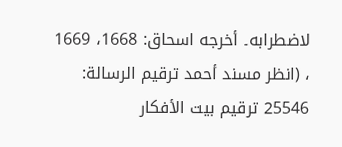لاضطرابه۔ أخرجه اسحاق: 1668، 1669 ، (انظر مسند أحمد ترقيم الرسالة: 25546 ترقیم بيت الأفكار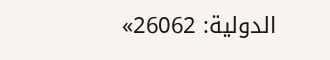الدولية: 26062»